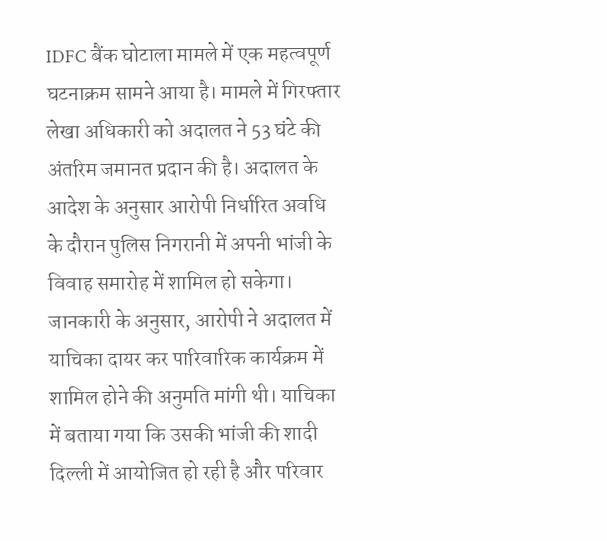IDFC बैंक घोटाला मामले में एक महत्वपूर्ण घटनाक्रम सामने आया है। मामले में गिरफ्तार लेखा अधिकारी को अदालत ने 53 घंटे की अंतरिम जमानत प्रदान की है। अदालत के आदेश के अनुसार आरोपी निर्धारित अवधि के दौरान पुलिस निगरानी में अपनी भांजी के विवाह समारोह में शामिल हो सकेगा।
जानकारी के अनुसार, आरोपी ने अदालत में याचिका दायर कर पारिवारिक कार्यक्रम में शामिल होने की अनुमति मांगी थी। याचिका में बताया गया कि उसकी भांजी की शादी दिल्ली में आयोजित हो रही है और परिवार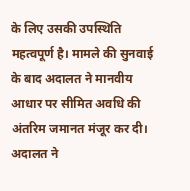के लिए उसकी उपस्थिति महत्वपूर्ण है। मामले की सुनवाई के बाद अदालत ने मानवीय आधार पर सीमित अवधि की अंतरिम जमानत मंजूर कर दी।
अदालत ने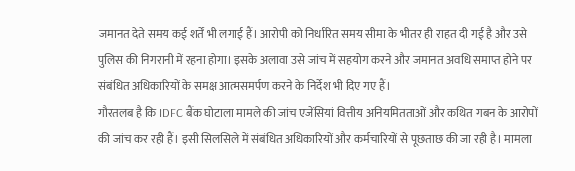जमानत देते समय कई शर्तें भी लगाई हैं। आरोपी को निर्धारित समय सीमा के भीतर ही राहत दी गई है और उसे पुलिस की निगरानी में रहना होगा। इसके अलावा उसे जांच में सहयोग करने और जमानत अवधि समाप्त होने पर संबंधित अधिकारियों के समक्ष आत्मसमर्पण करने के निर्देश भी दिए गए हैं।
गौरतलब है कि IDFC बैंक घोटाला मामले की जांच एजेंसियां वित्तीय अनियमितताओं और कथित गबन के आरोपों की जांच कर रही हैं। इसी सिलसिले में संबंधित अधिकारियों और कर्मचारियों से पूछताछ की जा रही है। मामला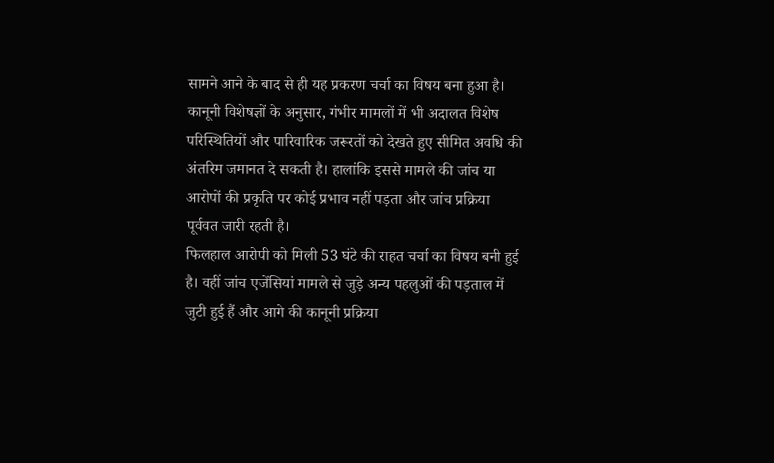सामने आने के बाद से ही यह प्रकरण चर्चा का विषय बना हुआ है।
कानूनी विशेषज्ञों के अनुसार, गंभीर मामलों में भी अदालत विशेष परिस्थितियों और पारिवारिक जरूरतों को देखते हुए सीमित अवधि की अंतरिम जमानत दे सकती है। हालांकि इससे मामले की जांच या आरोपों की प्रकृति पर कोई प्रभाव नहीं पड़ता और जांच प्रक्रिया पूर्ववत जारी रहती है।
फिलहाल आरोपी को मिली 53 घंटे की राहत चर्चा का विषय बनी हुई है। वहीं जांच एजेंसियां मामले से जुड़े अन्य पहलुओं की पड़ताल में जुटी हुई हैं और आगे की कानूनी प्रक्रिया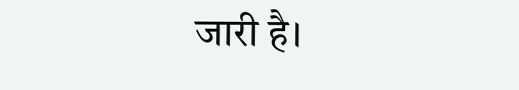जारी है।